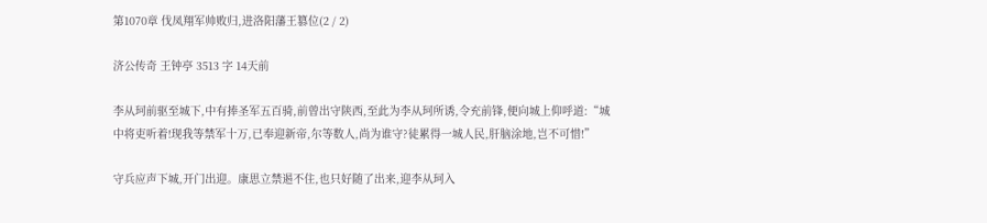第1070章 伐凤翔军帅败归,进洛阳藩王篡位(2 / 2)

济公传奇 王钟亭 3513 字 14天前

李从珂前驱至城下,中有捧圣军五百骑,前曾出守陕西,至此为李从珂所诱,令充前锋,便向城上仰呼道:“城中将吏听着!现我等禁军十万,已奉迎新帝,尔等数人,尚为谁守?徒累得一城人民,肝脑涂地,岂不可惜!”

守兵应声下城,开门出迎。康思立禁遏不住,也只好随了出来,迎李从珂入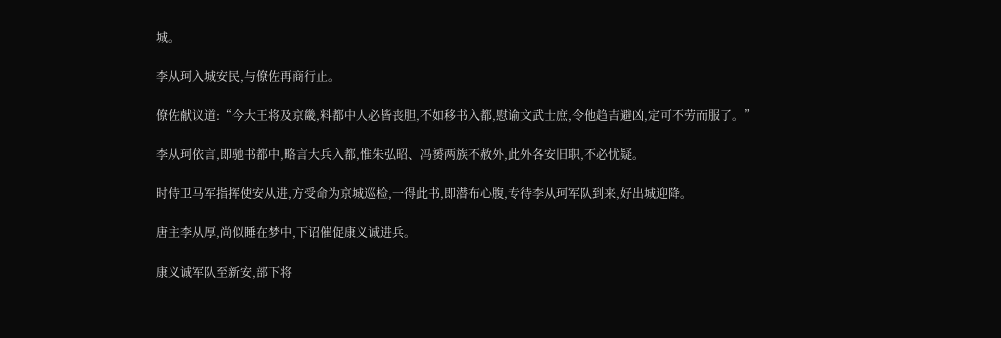城。

李从珂入城安民,与僚佐再商行止。

僚佐献议道:“今大王将及京畿,料都中人必皆丧胆,不如移书入都,慰谕文武士庶,令他趋吉避凶,定可不劳而服了。”

李从珂依言,即驰书都中,略言大兵入都,惟朱弘昭、冯赟两族不赦外,此外各安旧职,不必忧疑。

时侍卫马军指挥使安从进,方受命为京城巡检,一得此书,即潜布心腹,专待李从珂军队到来,好出城迎降。

唐主李从厚,尚似睡在梦中,下诏催促康义诚进兵。

康义诚军队至新安,部下将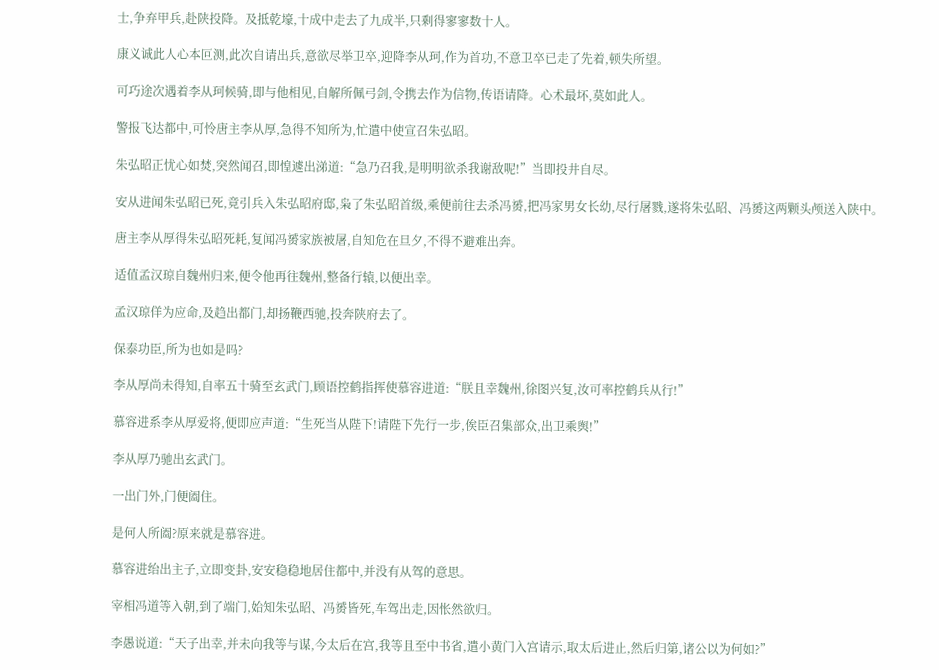士,争弃甲兵,赴陕投降。及抵乾壕,十成中走去了九成半,只剩得寥寥数十人。

康义诚此人心本叵测,此次自请出兵,意欲尽举卫卒,迎降李从珂,作为首功,不意卫卒已走了先着,顿失所望。

可巧途次遇着李从珂候骑,即与他相见,自解所佩弓剑,令携去作为信物,传语请降。心术最坏,莫如此人。

警报飞达都中,可怜唐主李从厚,急得不知所为,忙遣中使宣召朱弘昭。

朱弘昭正忧心如焚,突然闻召,即惶遽出涕道:“急乃召我,是明明欲杀我谢敌呢!”当即投井自尽。

安从进闻朱弘昭已死,竟引兵入朱弘昭府邸,枭了朱弘昭首级,乘便前往去杀冯赟,把冯家男女长幼,尽行屠戮,遂将朱弘昭、冯赟这两颗头颅送入陕中。

唐主李从厚得朱弘昭死耗,复闻冯赟家族被屠,自知危在旦夕,不得不避难出奔。

适值孟汉琼自魏州归来,便令他再往魏州,整备行辕,以便出幸。

孟汉琼佯为应命,及趋出都门,却扬鞭西驰,投奔陕府去了。

保泰功臣,所为也如是吗?

李从厚尚未得知,自率五十骑至玄武门,顾语控鹤指挥使慕容进道:“朕且幸魏州,徐图兴复,汝可率控鹤兵从行!”

慕容进系李从厚爱将,便即应声道:“生死当从陛下!请陛下先行一步,俟臣召集部众,出卫乘舆!”

李从厚乃驰出玄武门。

一出门外,门便阖住。

是何人所阖?原来就是慕容进。

慕容进绐出主子,立即变卦,安安稳稳地居住都中,并没有从驾的意思。

宰相冯道等入朝,到了端门,始知朱弘昭、冯赟皆死,车驾出走,因怅然欲归。

李愚说道:“天子出幸,并未向我等与谋,今太后在宫,我等且至中书省,遣小黄门入宫请示,取太后进止,然后归第,诸公以为何如?”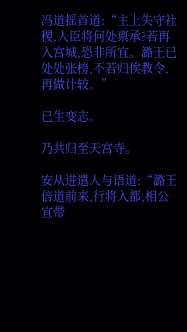冯道摇首道:“主上失守社稷,人臣将何处禀承?若再入宫城,恐非所宜。潞王已处处张榜,不若归俟教令,再做计较。”

已生变志。

乃共归至天宫寺。

安从进遣人与语道:“潞王倍道前来,行将入都,相公宜带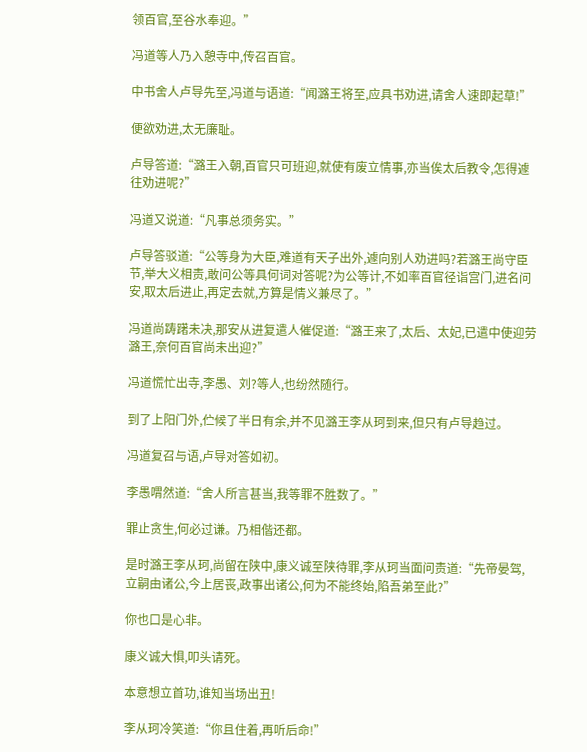领百官,至谷水奉迎。”

冯道等人乃入憩寺中,传召百官。

中书舍人卢导先至,冯道与语道:“闻潞王将至,应具书劝进,请舍人速即起草!”

便欲劝进,太无廉耻。

卢导答道:“潞王入朝,百官只可班迎,就使有废立情事,亦当俟太后教令,怎得遽往劝进呢?”

冯道又说道:“凡事总须务实。”

卢导答驳道:“公等身为大臣,难道有天子出外,遽向别人劝进吗?若潞王尚守臣节,举大义相责,敢问公等具何词对答呢?为公等计,不如率百官径诣宫门,进名问安,取太后进止,再定去就,方算是情义兼尽了。”

冯道尚踌躇未决,那安从进复遣人催促道:“潞王来了,太后、太妃,已遣中使迎劳潞王,奈何百官尚未出迎?”

冯道慌忙出寺,李愚、刘?等人,也纷然随行。

到了上阳门外,伫候了半日有余,并不见潞王李从珂到来,但只有卢导趋过。

冯道复召与语,卢导对答如初。

李愚喟然道:“舍人所言甚当,我等罪不胜数了。”

罪止贪生,何必过谦。乃相偕还都。

是时潞王李从珂,尚留在陕中,康义诚至陕待罪,李从珂当面问责道:“先帝晏驾,立嗣由诸公,今上居丧,政事出诸公,何为不能终始,陷吾弟至此?”

你也口是心非。

康义诚大惧,叩头请死。

本意想立首功,谁知当场出丑!

李从珂冷笑道:“你且住着,再听后命!”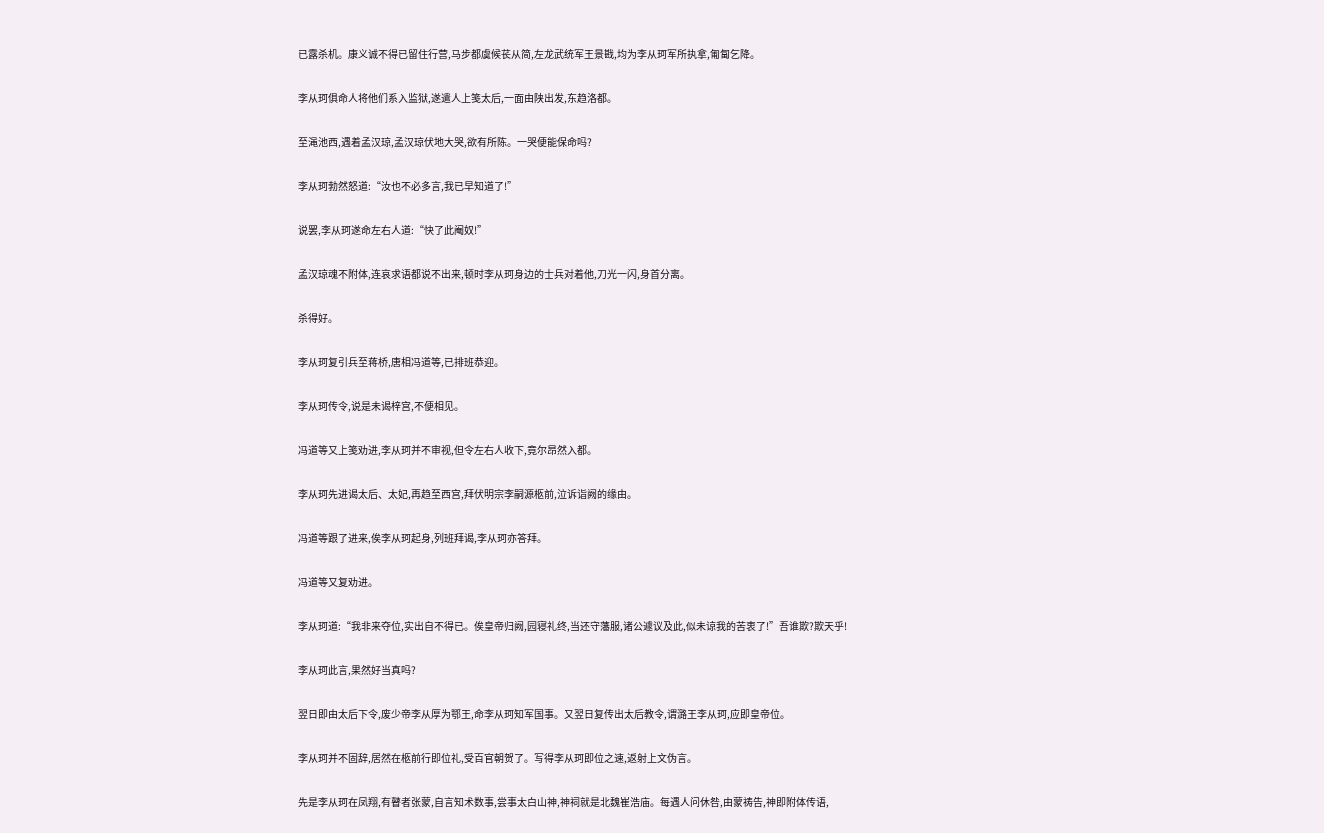已露杀机。康义诚不得已留住行营,马步都虞候苌从简,左龙武统军王景戡,均为李从珂军所执拿,匍匐乞降。

李从珂俱命人将他们系入监狱,遂遣人上笺太后,一面由陕出发,东趋洛都。

至渑池西,遇着孟汉琼,孟汉琼伏地大哭,欲有所陈。一哭便能保命吗?

李从珂勃然怒道:“汝也不必多言,我已早知道了!”

说罢,李从珂遂命左右人道:“快了此阉奴!”

孟汉琼魂不附体,连哀求语都说不出来,顿时李从珂身边的士兵对着他,刀光一闪,身首分离。

杀得好。

李从珂复引兵至蒋桥,唐相冯道等,已排班恭迎。

李从珂传令,说是未谒梓宫,不便相见。

冯道等又上笺劝进,李从珂并不审视,但令左右人收下,竟尔昂然入都。

李从珂先进谒太后、太妃,再趋至西宫,拜伏明宗李嗣源柩前,泣诉诣阙的缘由。

冯道等跟了进来,俟李从珂起身,列班拜谒,李从珂亦答拜。

冯道等又复劝进。

李从珂道:“我非来夺位,实出自不得已。俟皇帝归阙,园寝礼终,当还守藩服,诸公遽议及此,似未谅我的苦衷了!”吾谁欺?欺天乎!

李从珂此言,果然好当真吗?

翌日即由太后下令,废少帝李从厚为鄂王,命李从珂知军国事。又翌日复传出太后教令,谓潞王李从珂,应即皇帝位。

李从珂并不固辞,居然在柩前行即位礼,受百官朝贺了。写得李从珂即位之速,返射上文伪言。

先是李从珂在凤翔,有瞽者张蒙,自言知术数事,尝事太白山神,神祠就是北魏崔浩庙。每遇人问休咎,由蒙祷告,神即附体传语,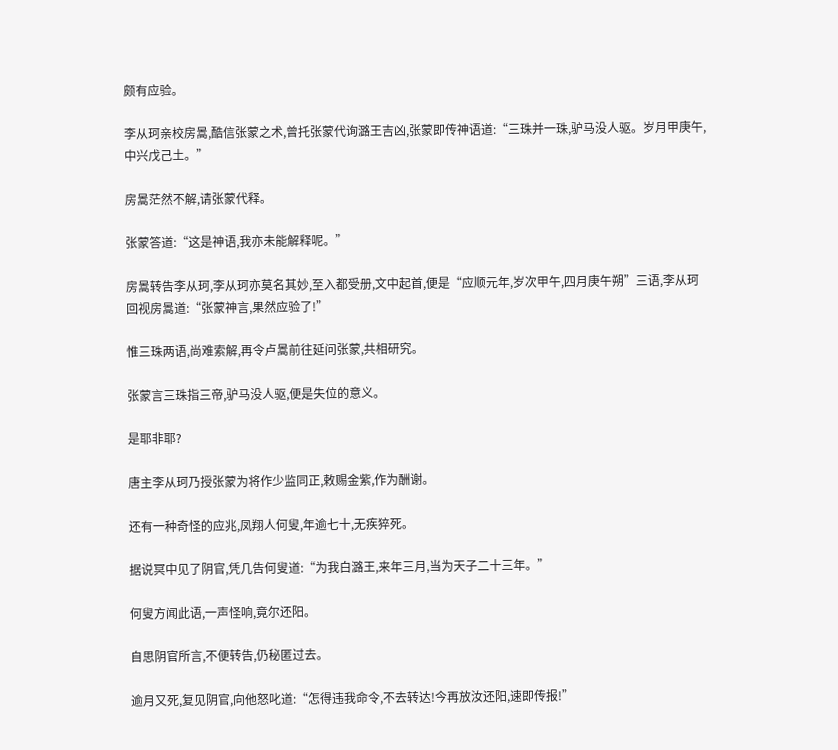颇有应验。

李从珂亲校房暠,酷信张蒙之术,曾托张蒙代询潞王吉凶,张蒙即传神语道:“三珠并一珠,驴马没人驱。岁月甲庚午,中兴戊己土。”

房暠茫然不解,请张蒙代释。

张蒙答道:“这是神语,我亦未能解释呢。”

房暠转告李从珂,李从珂亦莫名其妙,至入都受册,文中起首,便是“应顺元年,岁次甲午,四月庚午朔”三语,李从珂回视房暠道:“张蒙神言,果然应验了!”

惟三珠两语,尚难索解,再令卢暠前往延问张蒙,共相研究。

张蒙言三珠指三帝,驴马没人驱,便是失位的意义。

是耶非耶?

唐主李从珂乃授张蒙为将作少监同正,敕赐金紫,作为酬谢。

还有一种奇怪的应兆,凤翔人何叟,年逾七十,无疾猝死。

据说冥中见了阴官,凭几告何叟道:“为我白潞王,来年三月,当为天子二十三年。”

何叟方闻此语,一声怪响,竟尔还阳。

自思阴官所言,不便转告,仍秘匿过去。

逾月又死,复见阴官,向他怒叱道:“怎得违我命令,不去转达!今再放汝还阳,速即传报!”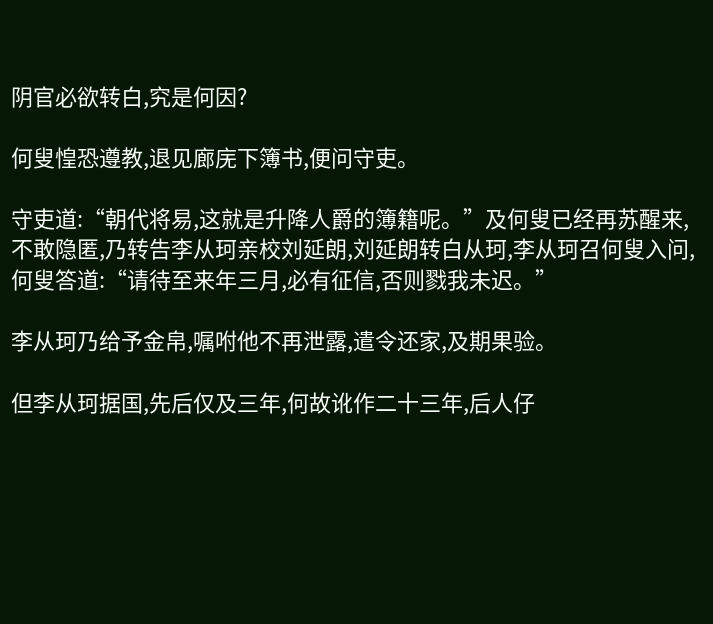阴官必欲转白,究是何因?

何叟惶恐遵教,退见廊庑下簿书,便问守吏。

守吏道:“朝代将易,这就是升降人爵的簿籍呢。”及何叟已经再苏醒来,不敢隐匿,乃转告李从珂亲校刘延朗,刘延朗转白从珂,李从珂召何叟入问,何叟答道:“请待至来年三月,必有征信,否则戮我未迟。”

李从珂乃给予金帛,嘱咐他不再泄露,遣令还家,及期果验。

但李从珂据国,先后仅及三年,何故讹作二十三年,后人仔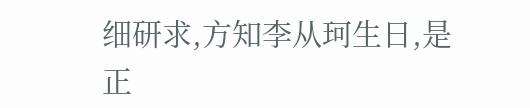细研求,方知李从珂生日,是正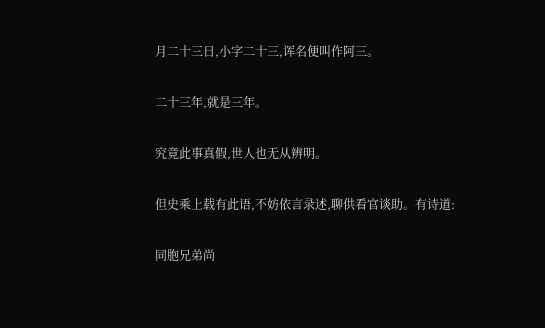月二十三日,小字二十三,诨名便叫作阿三。

二十三年,就是三年。

究竟此事真假,世人也无从辨明。

但史乘上载有此语,不妨依言录述,聊供看官谈助。有诗道:

同胞兄弟尚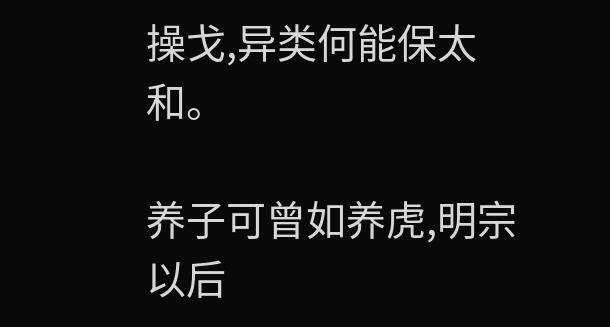操戈,异类何能保太和。

养子可曾如养虎,明宗以后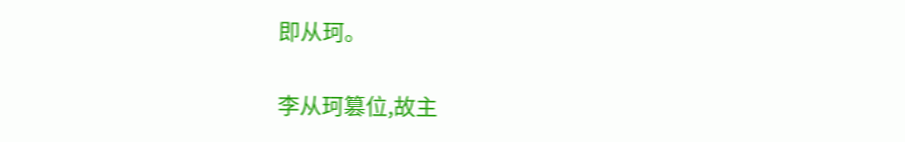即从珂。

李从珂篡位,故主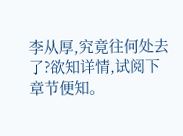李从厚,究竟往何处去了?欲知详情,试阅下章节便知。